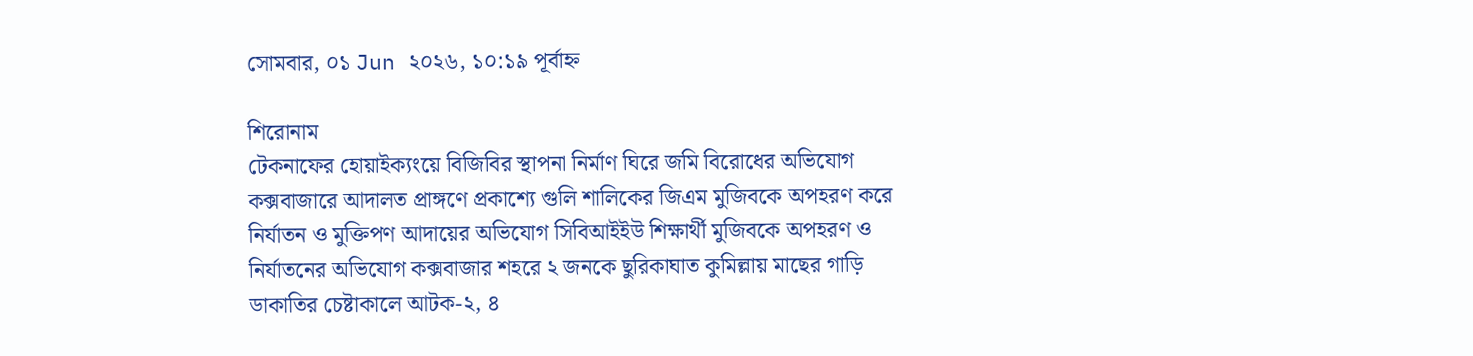সোমবার, ০১ Jun ২০২৬, ১০:১৯ পূর্বাহ্ন

শিরোনাম
টেকনাফের হোয়াইক্যংয়ে বিজিবির স্থাপনা নির্মাণ ঘিরে জমি বিরোধের অভিযোগ  কক্সবাজারে আদালত প্রাঙ্গণে প্রকাশ্যে গুলি শালিকের জিএম মুজিবকে অপহরণ করে নির্যাতন ও মুক্তিপণ আদায়ের অভিযোগ সিবিআইইউ শিক্ষার্থী মুজিবকে অপহরণ ও নির্যাতনের অভিযোগ কক্সবাজার শহরে ২ জনকে ছুরিকাঘাত কুমিল্লায় মাছের গাড়ি ডাকাতির চেষ্টাকালে আটক-২, ৪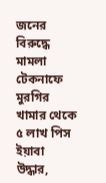জনের বিরুদ্ধে মামলা টেকনাফে মুরগির খামার থেকে ৫ লাখ পিস ইয়াবা উদ্ধার,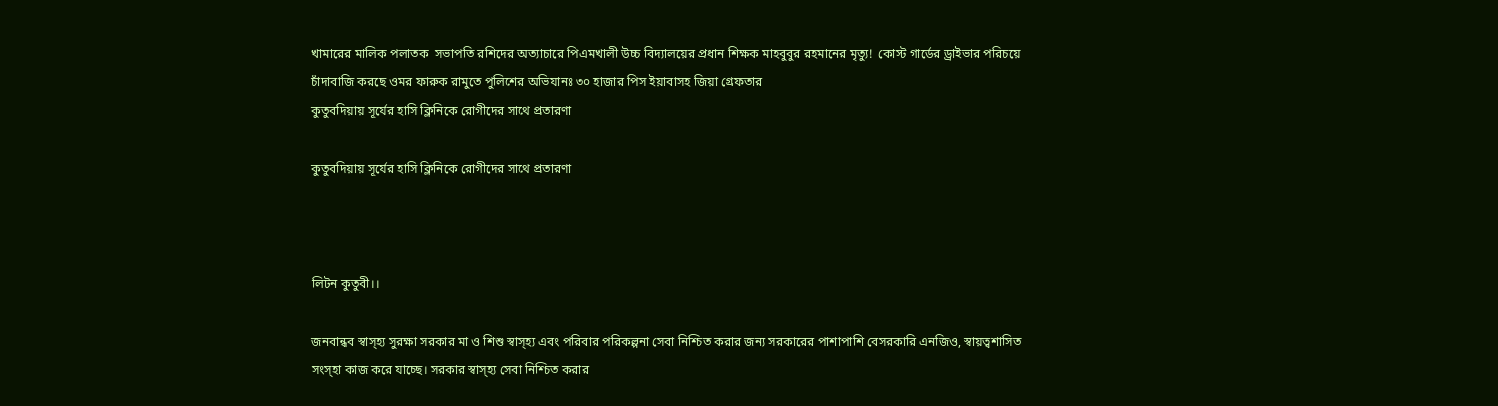খামারের মালিক পলাতক  সভাপতি রশিদের অত্যাচারে পিএমখালী উচ্চ বিদ্যালয়ের প্রধান শিক্ষক মাহবুবুর রহমানের মৃত্যু!  কোস্ট গার্ডের ড্রাইভার পরিচয়ে চাঁদাবাজি করছে ওমর ফারুক রামুতে পুলিশের অভিযানঃ ৩০ হাজার পিস ইয়াবাসহ জিয়া গ্রেফতার
কুতুবদিয়ায় সূর্যের হাসি ক্লিনিকে রোগীদের সাথে প্রতারণা

কুতুবদিয়ায় সূর্যের হাসি ক্লিনিকে রোগীদের সাথে প্রতারণা



লিটন কুতুবী।।

জনবান্ধব স্বাস্হ্য সুরক্ষা সরকার মা ও শিশু স্বাস্হ্য এবং পরিবার পরিকল্পনা সেবা নিশ্চিত করার জন্য সরকারের পাশাপাশি বেসরকারি এনজিও, স্বায়ত্বশাসিত সংস্হা কাজ করে যাচ্ছে। সরকার স্বাস্হ্য সেবা নিশ্চিত করার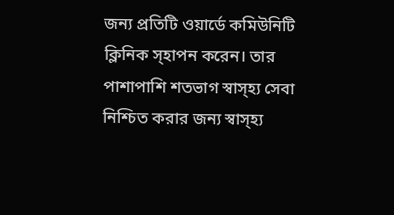জন্য প্রতিটি ওয়ার্ডে কমিউনিটি ক্লিনিক স্হাপন করেন। তার পাশাপাশি শতভাগ স্বাস্হ্য সেবা নিশ্চিত করার জন্য স্বাস্হ্য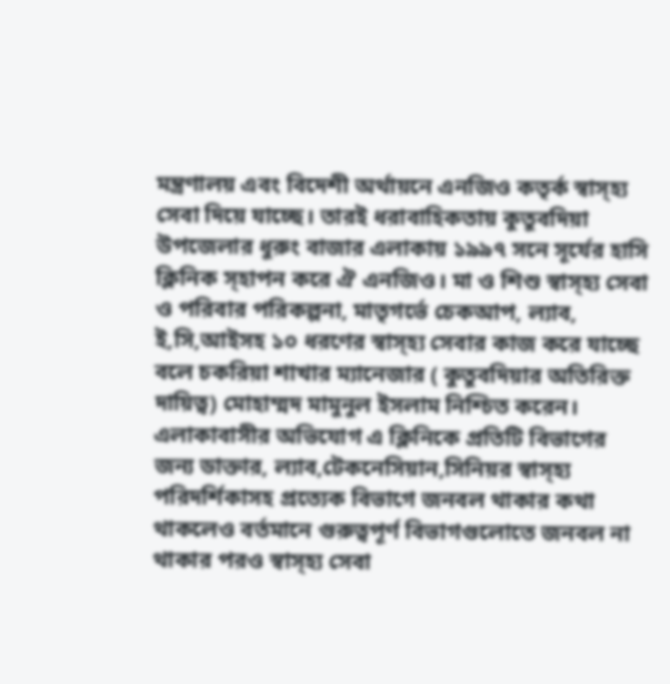মন্ত্রণালয় এবং বিদেশী অর্থায়নে এনজিও কতৃর্ক স্বাস্হ্য সেবা দিয়ে যাচ্ছে। তারই ধরাবাহিকতায় কুতুবদিয়া উপজেলার ধুরুং বাজার এলাকায় ১৯৯৭ সনে সূর্যের হাসি ক্লিনিক স্হাপন করে ঐ এনজিও। মা ও শিশু স্বাস্হ্য সেবা ও পরিবার পরিকল্পনা, মাতৃগর্ভে চেকআপ, ল্যাব, ই,সি,আইসহ ১০ ধরণের স্বাস্হ্য সেবার কাজ করে যাচ্ছে বলে চকরিয়া শাখার ম্যানেজার ( কুতুবদিয়ার অতিরিক্ত দায়িত্ব) মোহাম্মদ মামুনুল ইসলাম নিশ্চিত করেন।
এলাকাবাসীর অভিযোগ এ ক্লিনিকে প্রতিটি বিভাগের জন্য ডাক্তার, ল্যাব,টেকনেসিয়ান,সিনিয়র স্বাস্হ্য পরিদর্শিকাসহ প্রত্যেক বিভাগে জনবল থাকার কথা থাকলেও বর্তমানে গুরুত্বপূর্ণ বিভাগগুলোতে জনবল না থাকার পরও স্বাস্হ্য সেবা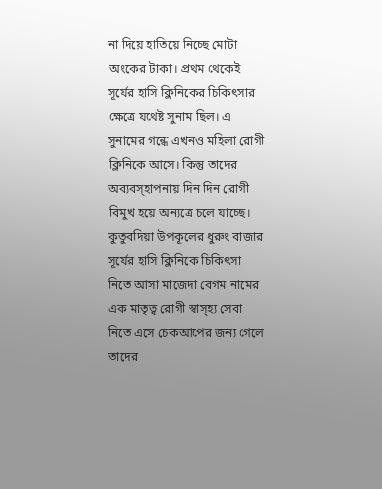না দিয়ে হাতিয়ে নিচ্ছে মোটা অংকের টাকা। প্রথম থেকেই সূর্যের হাসি ক্লিনিকের চিকিৎসার ক্ষেত্রে যথেষ্ট সুনাম ছিল। এ সুনামের গন্ধে এখনও মহিলা রোগী ক্লিনিকে আসে। কিন্তু তাদের অব্যবস্হাপনায় দিন দিন রোগী বিমুখ হয়ে অন্যত্রে চলে যাচ্ছে।
কুতুবদিয়া উপকূলের ধুরুং বাজার সূর্যের হাসি ক্লিনিকে চিকিৎসা নিতে আসা মাজেদা বেগম নামের এক মাতৃত্ব রোগী স্বাস্হ্য সেবা নিতে এসে চেকআপের জন্য গেলে তাদের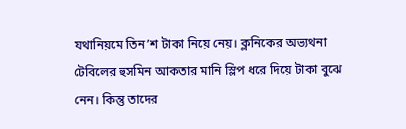যথানিয়মে তিন’শ টাকা নিয়ে নেয়। ক্লনিকের অভ্যথনা টেবিলের হুসমিন আকতার মানি স্লিপ ধরে দিয়ে টাকা বুঝে নেন। কিন্তু তাদের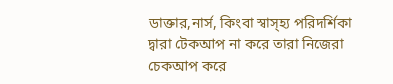ডাক্তার,নার্স, কিংবা স্বাস্হ্য পরিদর্শিকা দ্বারা টেকআপ না করে তারা নিজেরা চেকআপ করে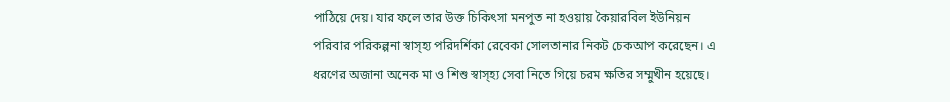পাঠিয়ে দেয়। যার ফলে তার উক্ত চিকিৎসা মনপুত না হওয়ায় কৈয়ারবিল ইউনিয়ন পরিবার পরিকল্পনা স্বাস্হ্য পরিদর্শিকা রেবেকা সোলতানার নিকট চেকআপ করেছেন। এ ধরণের অজানা অনেক মা ও শিশু স্বাস্হ্য সেবা নিতে গিয়ে চরম ক্ষতির সম্মুখীন হয়েছে।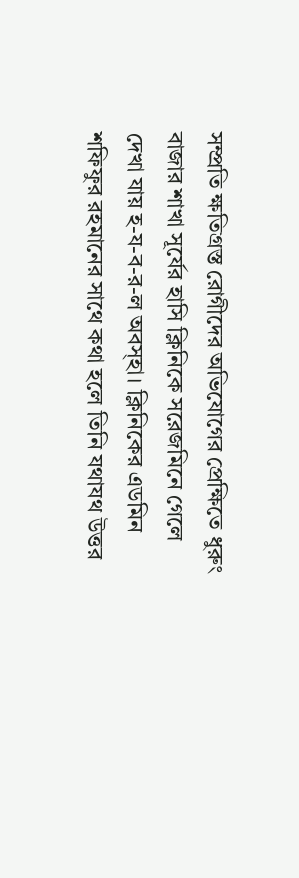সম্প্রতি ক্ষতিগ্রস্ত রোগীদের অভিযোগের প্রেক্ষিতে ধুরুং বাজার শাখা সূর্যের হাসি ক্লিনিকে সরেজমিনে গেলে দেখা যায় হ-য-ব-র-ল অবস্হা। ক্লিনিকের এডমিন শফিফুর রহমানের সাথে কথা হলে তিনি যথাযথ উত্তর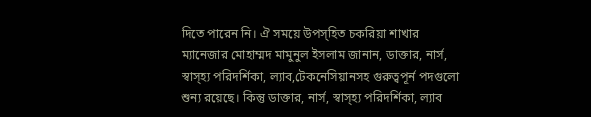দিতে পারেন নি। ঐ সময়ে উপস্হিত চকরিয়া শাখার ম্যানেজার মোহাম্মদ মামুনুল ইসলাম জানান, ডাক্তার, নার্স, স্বাস্হ্য পরিদর্শিকা, ল্যাব,টেকনেসিয়ানসহ গুরুত্বপূর্ন পদগুলো শুন্য রয়েছে। কিন্তু ডাক্তার, নার্স, স্বাস্হ্য পরিদর্শিকা, ল্যাব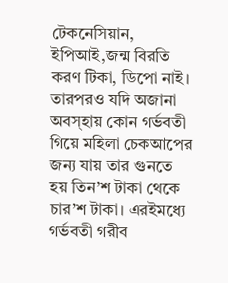টেকনেসিয়ান, ইপিআই,জন্ম বিরতি করণ টিকা, ডিপো নাই। তারপরও যদি অজানা অবস্হায় কোন গর্ভবতী গিয়ে মহিলা চেকআপের জন্য যায় তার গুনতে হয় তিন’শ টাকা থেকে চার’শ টাকা। এরইমধ্যে গর্ভবতী গরীব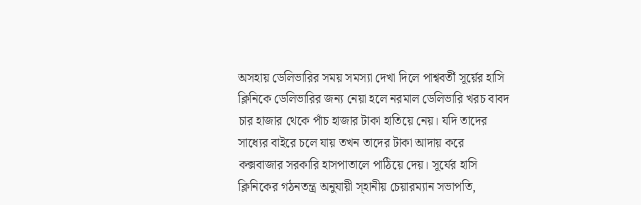অসহায় ডেলিভারির সময় সমস্যা দেখা দিলে পাশ্ববর্তী সূর্য়ের হাসি ক্লিনিকে ডেলিভারির জন্য নেয়া হলে নরমাল ডেলিভারি খরচ বাবদ চার হাজার থেকে পাঁচ হাজার টাকা হাতিয়ে নেয়। যদি তাদের সাধ্যের বাইরে চলে যায় তখন তাদের টাকা আদায় করে কক্সবাজার সরকারি হাসপাতালে পাঠিয়ে দেয়। সূর্যের হাসি ক্লিনিকের গঠনতন্ত্র অনুযায়ী স্হানীয় চেয়ারম্যান সভাপতি,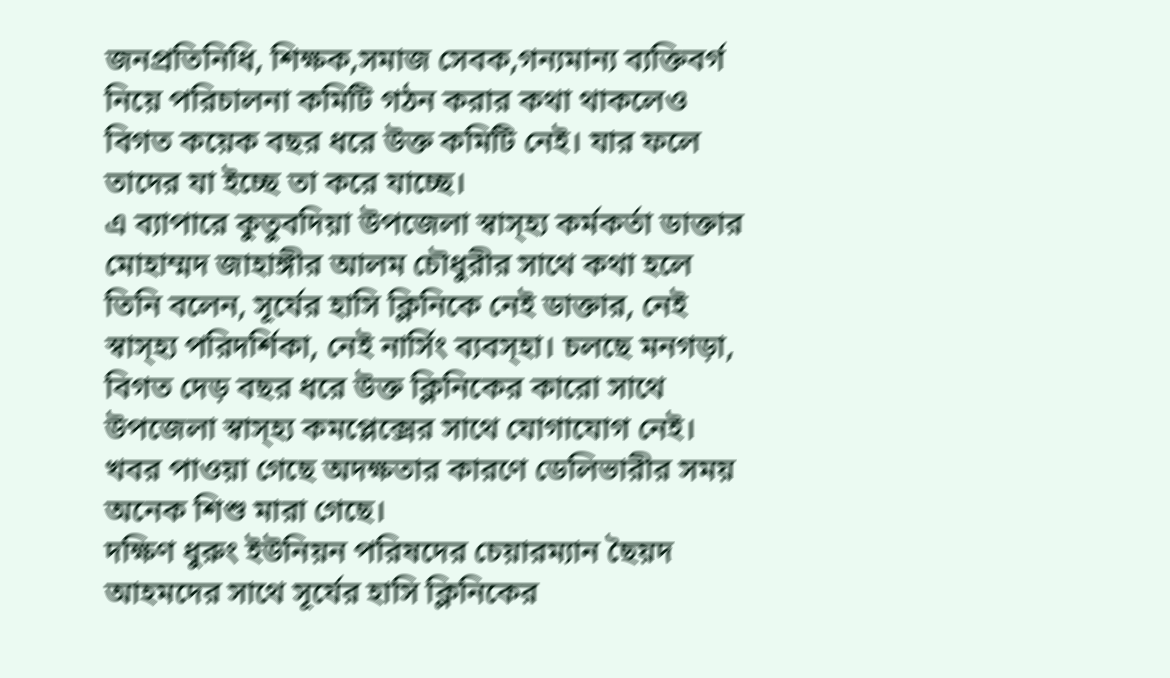জনপ্রতিনিধি, শিক্ষক,সমাজ সেবক,গন্যমান্য ব্যক্তিবর্গ নিয়ে পরিচালনা কমিটি গঠন করার কথা থাকলেও বিগত কয়েক বছর ধরে উক্ত কমিটি নেই। যার ফলে তাদের যা ইচ্ছে তা করে যাচ্ছে।
এ ব্যাপারে কুতুবদিয়া উপজেলা স্বাস্হ্য কর্মকর্তা ডাক্তার মোহাম্মদ জাহাঙ্গীর আলম চৌধুরীর সাথে কথা হলে তিনি বলেন, সূর্যের হাসি ক্লিনিকে নেই ডাক্তার, নেই স্বাস্হ্য পরিদর্শিকা, নেই নার্সিং ব্যবস্হা। চলছে মনগড়া, বিগত দেড় বছর ধরে উক্ত ক্লিনিকের কারো সাথে উপজেলা স্বাস্হ্য কমপ্লেক্সের সাথে যোগাযোগ নেই। খবর পাওয়া গেছে অদক্ষতার কারণে ডেলিভারীর সময় অনেক শিশু মারা গেছে।
দক্ষিণ ধুরুং ইউনিয়ন পরিষদের চেয়ারম্যান ছৈয়দ আহমদের সাথে সূর্যের হাসি ক্লিনিকের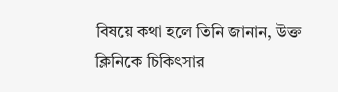বিষয়ে কথা হলে তিনি জানান, উক্ত ক্লিনিকে চিকিৎসার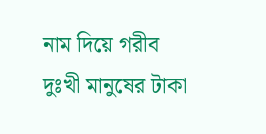নাম দিয়ে গরীব দুঃখী মানুষের টাকা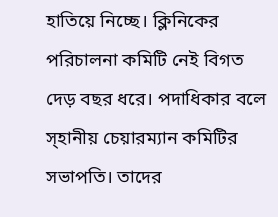হাতিয়ে নিচ্ছে। ক্লিনিকের পরিচালনা কমিটি নেই বিগত দেড় বছর ধরে। পদাধিকার বলে স্হানীয় চেয়ারম্যান কমিটির সভাপতি। তাদের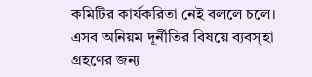কমিটির কার্যকরিতা নেই বললে চলে। এসব অনিয়ম দূর্নীতির বিষয়ে ব্যবস্হা গ্রহণের জন্য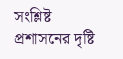সংশ্লিষ্ট প্রশাসনের দৃষ্টি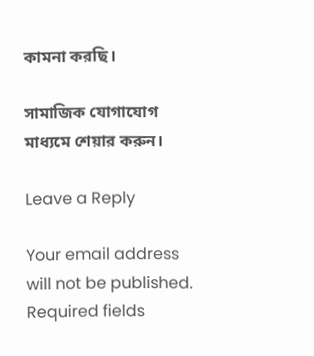কামনা করছি।

সামাজিক যোগাযোগ মাধ্যমে শেয়ার করুন।

Leave a Reply

Your email address will not be published. Required fields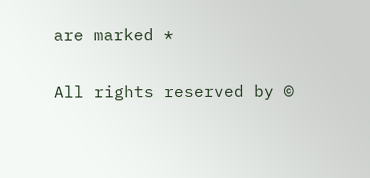are marked *

All rights reserved by ©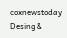coxnewstoday
Desing &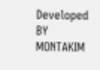Developed BY MONTAKIM